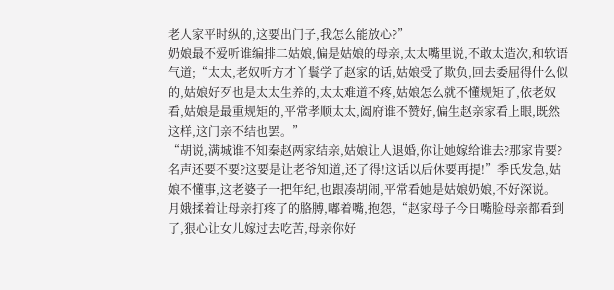老人家平时纵的,这要出门子,我怎么能放心?”
奶娘最不爱听谁编排二姑娘,偏是姑娘的母亲,太太嘴里说,不敢太造次,和软语气道;“太太,老奴听方才丫鬟学了赵家的话,姑娘受了欺负,回去委屈得什么似的,姑娘好歹也是太太生养的,太太难道不疼,姑娘怎么就不懂规矩了,依老奴看,姑娘是最重规矩的,平常孝顺太太,阖府谁不赞好,偏生赵亲家看上眼,既然这样,这门亲不结也罢。”
“胡说,满城谁不知秦赵两家结亲,姑娘让人退婚,你让她嫁给谁去?那家肯要?名声还要不要?这要是让老爷知道,还了得!这话以后休要再提!”季氏发急,姑娘不懂事,这老婆子一把年纪,也跟凑胡闹,平常看她是姑娘奶娘,不好深说。
月娥揉着让母亲打疼了的胳膊,嘟着嘴,抱怨,“赵家母子今日嘴脸母亲都看到了,狠心让女儿嫁过去吃苦,母亲你好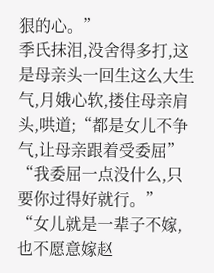狠的心。”
季氏抹泪,没舍得多打,这是母亲头一回生这么大生气,月娥心软,搂住母亲肩头,哄道;“都是女儿不争气,让母亲跟着受委屈”
“我委屈一点没什么,只要你过得好就行。”
“女儿就是一辈子不嫁,也不愿意嫁赵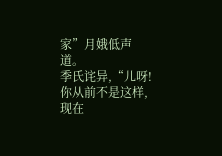家”月娥低声道。
季氏诧异,“儿呀!你从前不是这样,现在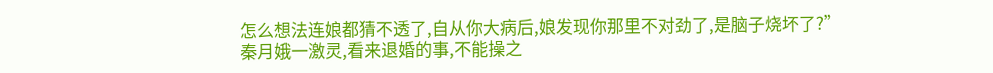怎么想法连娘都猜不透了,自从你大病后,娘发现你那里不对劲了,是脑子烧坏了?”
秦月娥一激灵,看来退婚的事,不能操之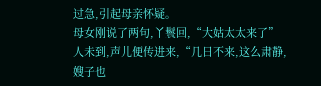过急,引起母亲怀疑。
母女刚说了两句,丫鬟回,“大姑太太来了”
人未到,声儿便传进来,“几日不来,这么肃静,嫂子也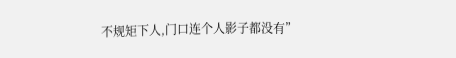不规矩下人,门口连个人影子都没有”